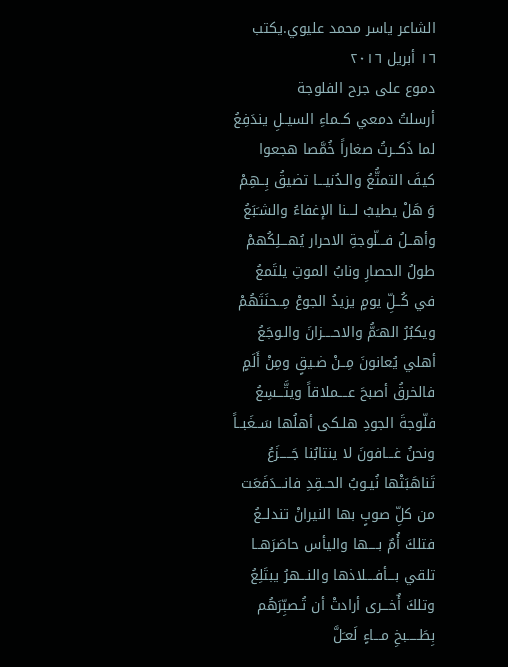الشاعر ياسر محمد عليوي.يكتب
١٦ أبريل ٢٠١٦
دموع على جرح الفلوجة
أرسلتُ دمعي كــماءِ السيــلِ يندَفِعُ
لما ذَكــرتُ صغاراً خُمَّصا هجعوا
كيفَ التمتُّعُ والـدُنيـــا تضيقُ بِــهِمْ
وَ هَلْ يطيبُ لـــنا الإغفاءُ والشـَبَعُ
وأهــلُ فـــلّوجةِ الاحرار يُهـــلِكُهمْ
طولُ الحصارِ ونابُ الموتِ يلتَمعُ
في كُــلِّ يومٍ يزيدُ الجوعْ مِــحنَتَهُمْ
ويكبُرُ الهـَمُّ والاحــــزانَ والـوجَعُ
أهلي يُعانونَ مِــنْ ضـيقٍ ومِنْ أَلَمٍ
فالخرقُ أصبحَ عــــملاقاً ويتَّـــسِعُ
فلّوجةَ الجودِ هلـكى أهلُها سَــغَبــاً
ونحنُ غـــافونَ لا ينتابُنا جَـــــزَعُ
تَناهَبَتْها نُيـوبُ الحــقِدِ فانـــدَفَعَت
من كلِّ صوبٍ بها النيرانْ تندلــعُ
فتلكَ أُمٌ بــــها واليأس حاصَرَهــا
تلقي بـــأفــــلاذها والنـــهرُ يبتَلِعُ
وتلكَ أٌخـــرى أرادتْ أن تُـصبِّرَهُم
بِطَـــــبخِ مـــاءٍ لَعـَلَّ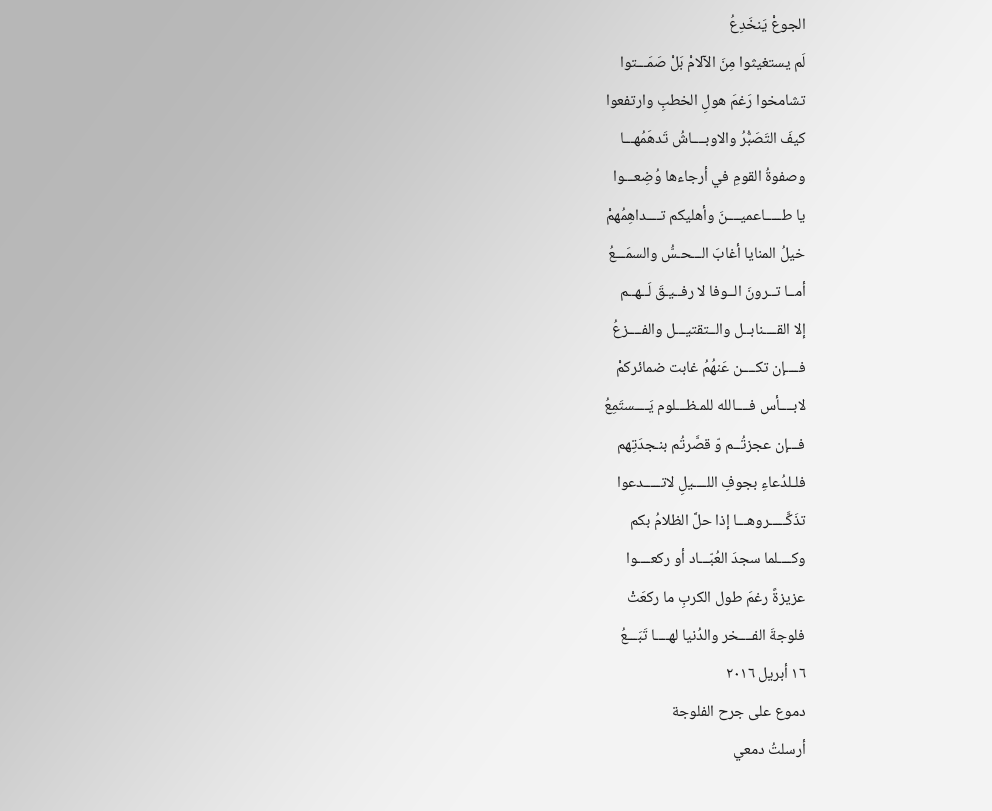الجوعْ يَنخَدِعُ
لَم يستغيثوا مِنَ الآلامْ بَلْ صَمَـــتوا
تشامخوا رَغمَ هولِ الخطبِ وارتفعوا
كيفَ التَصَبُّرُ والاوبــــاشُ تَدهَمُهـــا
وصفوةُ القومِ في أرجاءها وُضِعـــوا
يا طـــــاعميــــنَ وأهليكم تــــداهِمُهمْ
خيلُ المنايا أغابَ الـــحـسُّ والسمَـــعُ
أمــا تــرونَ الــوفا لا رفــيـقَ لَــهــم
إلا القــــنابــل والــتقتيـــل والفــــزعُ
فــــإن تكــــن عَنهُمُ غابت ضمائركمْ
لابــــأس فــــالله للمـظـــلوم يَــــستَمِعُ
فـــإن عجزتُــم وّ قصَّرتُم بنـجدَتِهم
فلـلدُعاءِ بجوفِ اللــــيلِ لاتـــــدعوا
تذَكَّـــــروهـــا إذا حلَّ الظلامُ بكم
وكــــلما سجدَ العُبّـــاد أو ركعــــوا
عزيزةً رغمَ طول الكربِ ما ركعَتْ
فلوجةَ الفــــخر والدُنيا لهــــا تَبَـــعُ
١٦ أبريل ٢٠١٦
دموع على جرح الفلوجة
أرسلتُ دمعي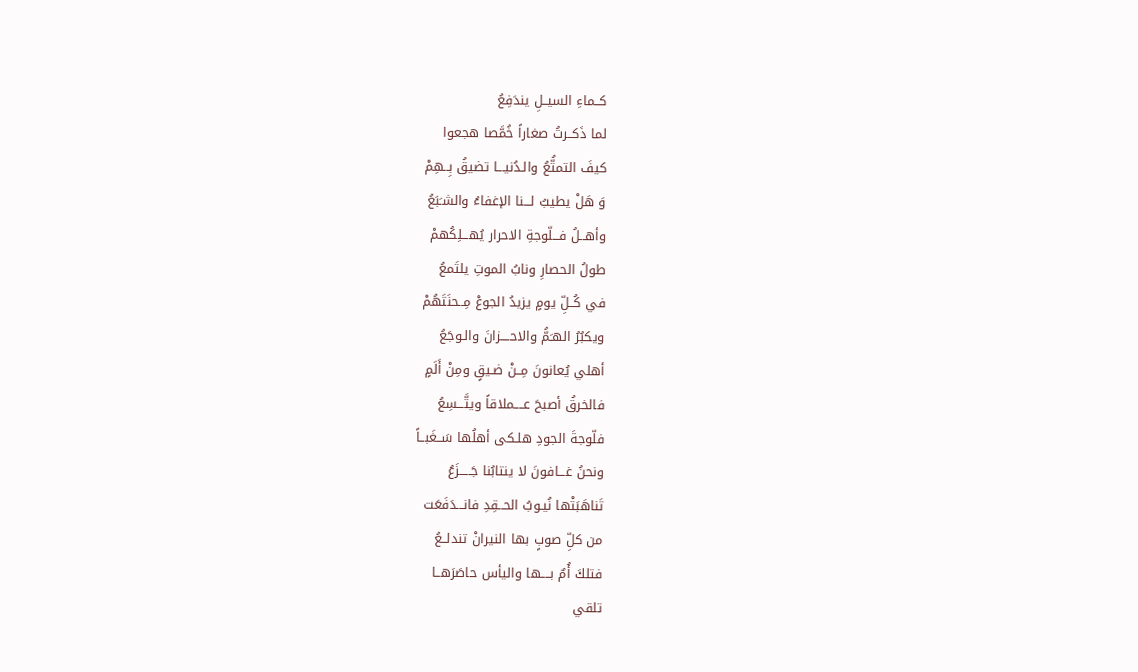كــماءِ السيــلِ يندَفِعُ
لما ذَكــرتُ صغاراً خُمَّصا هجعوا
كيفَ التمتُّعُ والـدُنيـــا تضيقُ بِــهِمْ
وَ هَلْ يطيبُ لـــنا الإغفاءُ والشـَبَعُ
وأهــلُ فـــلّوجةِ الاحرار يُهـــلِكُهمْ
طولُ الحصارِ ونابُ الموتِ يلتَمعُ
في كُــلِّ يومٍ يزيدُ الجوعْ مِــحنَتَهُمْ
ويكبُرُ الهـَمُّ والاحــــزانَ والـوجَعُ
أهلي يُعانونَ مِــنْ ضـيقٍ ومِنْ أَلَمٍ
فالخرقُ أصبحَ عــــملاقاً ويتَّـــسِعُ
فلّوجةَ الجودِ هلـكى أهلُها سَــغَبــاً
ونحنُ غـــافونَ لا ينتابُنا جَـــــزَعُ
تَناهَبَتْها نُيـوبُ الحــقِدِ فانـــدَفَعَت
من كلِّ صوبٍ بها النيرانْ تندلــعُ
فتلكَ أُمٌ بــــها واليأس حاصَرَهــا
تلقي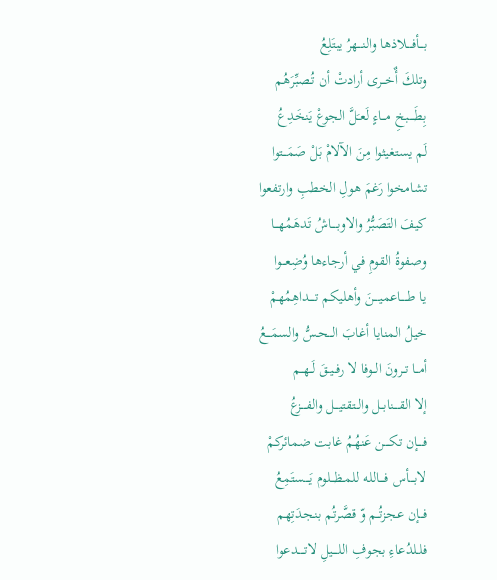بـــأفــــلاذها والنـــهرُ يبتَلِعُ
وتلكَ أٌخـــرى أرادتْ أن تُـصبِّرَهُم
بِطَـــــبخِ مـــاءٍ لَعـَلَّ الجوعْ يَنخَدِعُ
لَم يستغيثوا مِنَ الآلامْ بَلْ صَمَـــتوا
تشامخوا رَغمَ هولِ الخطبِ وارتفعوا
كيفَ التَصَبُّرُ والاوبــــاشُ تَدهَمُهـــا
وصفوةُ القومِ في أرجاءها وُضِعـــوا
يا طـــــاعميــــنَ وأهليكم تــــداهِمُهمْ
خيلُ المنايا أغابَ الـــحـسُّ والسمَـــعُ
أمــا تــرونَ الــوفا لا رفــيـقَ لَــهــم
إلا القــــنابــل والــتقتيـــل والفــــزعُ
فــــإن تكــــن عَنهُمُ غابت ضمائركمْ
لابــــأس فــــالله للمـظـــلوم يَــــستَمِعُ
فـــإن عجزتُــم وّ قصَّرتُم بنـجدَتِهم
فلـلدُعاءِ بجوفِ اللــــيلِ لاتـــــدعوا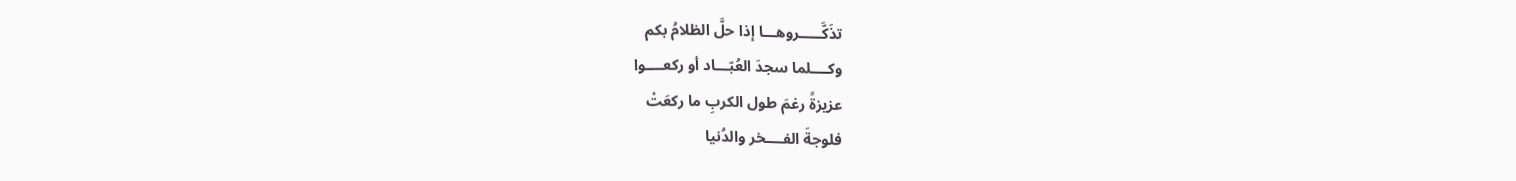تذَكَّـــــروهـــا إذا حلَّ الظلامُ بكم
وكــــلما سجدَ العُبّـــاد أو ركعــــوا
عزيزةً رغمَ طول الكربِ ما ركعَتْ
فلوجةَ الفــــخر والدُنيا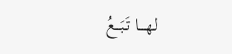لهــــا تَبَـــعُ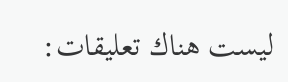ليست هناك تعليقات: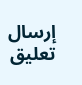إرسال تعليق